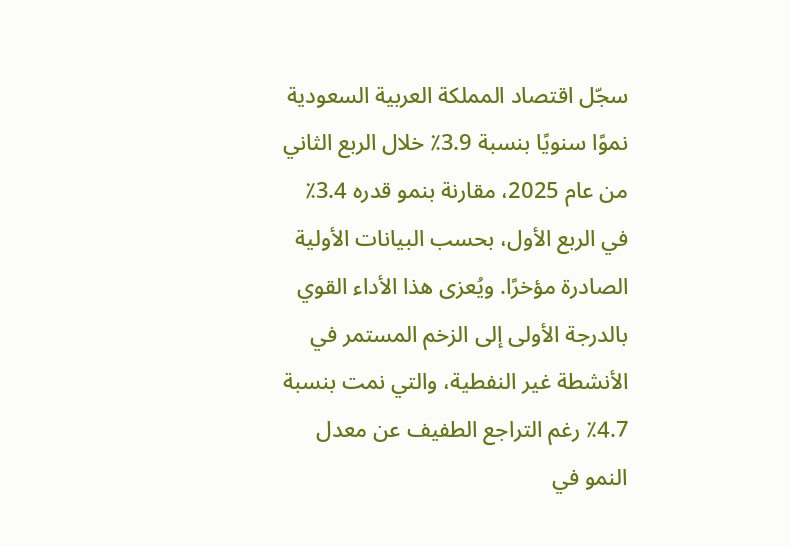سجّل اقتصاد المملكة العربية السعودية نموًا سنويًا بنسبة 3.9٪ خلال الربع الثاني من عام 2025، مقارنة بنمو قدره 3.4٪ في الربع الأول، بحسب البيانات الأولية الصادرة مؤخرًا. ويُعزى هذا الأداء القوي بالدرجة الأولى إلى الزخم المستمر في الأنشطة غير النفطية، والتي نمت بنسبة 4.7٪ رغم التراجع الطفيف عن معدل النمو في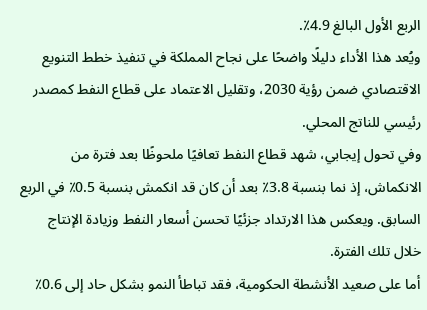الربع الأول البالغ 4.9٪.
ويُعد هذا الأداء دليلًا واضحًا على نجاح المملكة في تنفيذ خطط التنويع الاقتصادي ضمن رؤية 2030، وتقليل الاعتماد على قطاع النفط كمصدر رئيسي للناتج المحلي.
وفي تحول إيجابي، شهد قطاع النفط تعافيًا ملحوظًا بعد فترة من الانكماش، إذ نما بنسبة 3.8٪ بعد أن كان قد انكمش بنسبة 0.5٪ في الربع السابق. ويعكس هذا الارتداد جزئيًا تحسن أسعار النفط وزيادة الإنتاج خلال تلك الفترة.
أما على صعيد الأنشطة الحكومية، فقد تباطأ النمو بشكل حاد إلى 0.6٪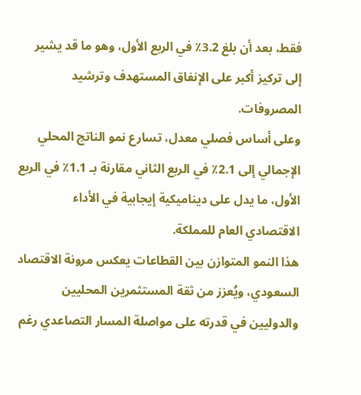فقط، بعد أن بلغ 3.2٪ في الربع الأول، وهو ما قد يشير إلى تركيز أكبر على الإنفاق المستهدف وترشيد المصروفات.
وعلى أساس فصلي معدل، تسارع نمو الناتج المحلي الإجمالي إلى 2.1٪ في الربع الثاني مقارنة بـ 1.1٪ في الربع الأول، ما يدل على ديناميكية إيجابية في الأداء الاقتصادي العام للمملكة.
هذا النمو المتوازن بين القطاعات يعكس مرونة الاقتصاد السعودي، ويُعزز من ثقة المستثمرين المحليين والدوليين في قدرته على مواصلة المسار التصاعدي رغم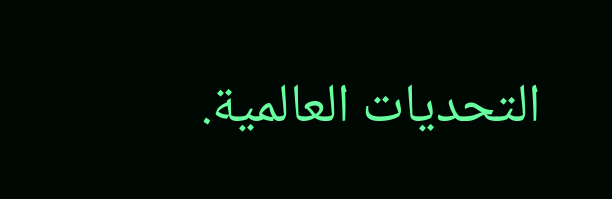التحديات العالمية.